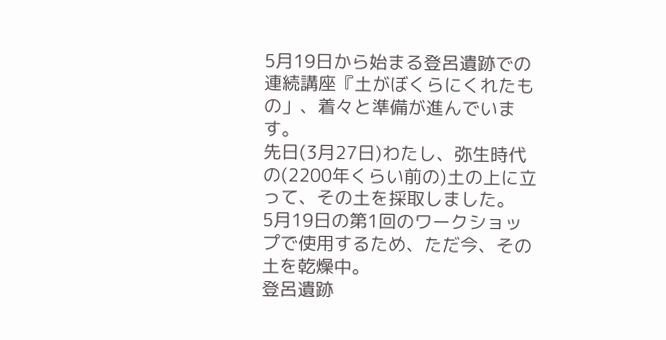5月19日から始まる登呂遺跡での連続講座『土がぼくらにくれたもの」、着々と準備が進んでいます。
先日(3月27日)わたし、弥生時代の(2200年くらい前の)土の上に立って、その土を採取しました。
5月19日の第1回のワークショップで使用するため、ただ今、その土を乾燥中。
登呂遺跡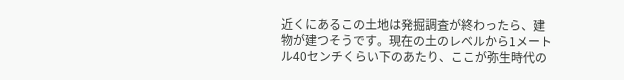近くにあるこの土地は発掘調査が終わったら、建物が建つそうです。現在の土のレベルから1メートル40センチくらい下のあたり、ここが弥生時代の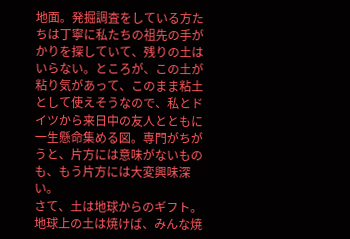地面。発掘調査をしている方たちは丁寧に私たちの祖先の手がかりを探していて、残りの土はいらない。ところが、この土が粘り気があって、このまま粘土として使えそうなので、私とドイツから来日中の友人とともに一生懸命集める図。専門がちがうと、片方には意味がないものも、もう片方には大変興味深い。
さて、土は地球からのギフト。地球上の土は焼けば、みんな焼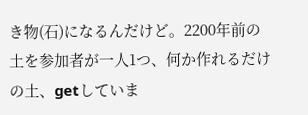き物(石)になるんだけど。2200年前の土を参加者が一人1つ、何か作れるだけの土、getしていま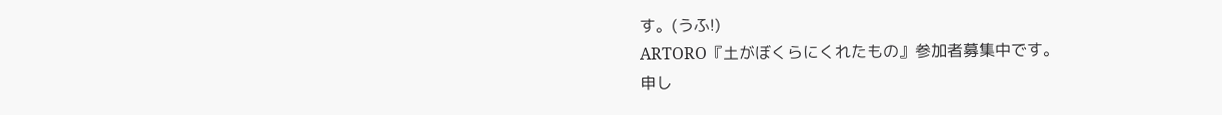す。(うふ!)
ARTORO『土がぼくらにくれたもの』参加者募集中です。
申し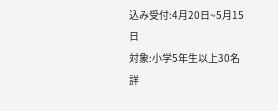込み受付:4月20日~5月15日
対象:小学5年生以上30名
詳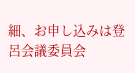細、お申し込みは登呂会議委員会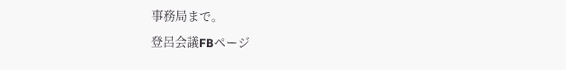事務局まで。
登呂会議FBページ